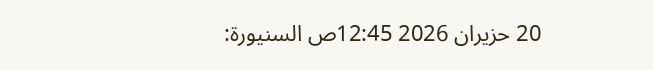20 حزيران 2026 12:45ص السنيورة: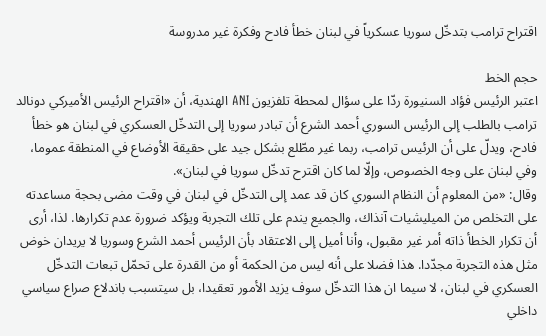اقتراح ترامب بتدخّل سوريا عسكرياً في لبنان خطأ فادح وفكرة غير مدروسة

حجم الخط
اعتبر الرئيس فؤاد السنيورة ردّا على سؤال لمحطة تلفزيون ANI الهندية، أن «اقتراح الرئيس الأميركي دونالد ترامب بالطلب إلى الرئيس السوري أحمد الشرع أن تبادر سوريا إلى التدخّل العسكري في لبنان هو خطأ فادح، ويدلّ على أن الرئيس ترامب، ربما غير مطّلع بشكل جيد على حقيقة الأوضاع في المنطقة عموما، وفي لبنان على وجه الخصوص، وإلّا لما كان اقترح تدخّل سوريا في لبنان».
وقال: «من المعلوم أن النظام السوري كان قد عمد إلى التدخّل في لبنان في وقت مضى بحجة مساعدته على التخلص من الميليشيات آنذاك، والجميع يندم على تلك التجربة ويؤكد ضرورة عدم تكرارها. لذا، أرى أن تكرار الخطأ ذاته أمر غير مقبول، وأنا أميل إلى الاعتقاد بأن الرئيس أحمد الشرع وسوريا لا يريدان خوض مثل هذه التجربة مجدّدا. هذا فضلا على أنه ليس من الحكمة أو من القدرة على تحمّل تبعات التدخّل العسكري في لبنان، لا سيما ان هذا التدخّل سوف يزيد الأمور تعقيدا، بل سيتسبب باندلاع صراع سياسي داخلي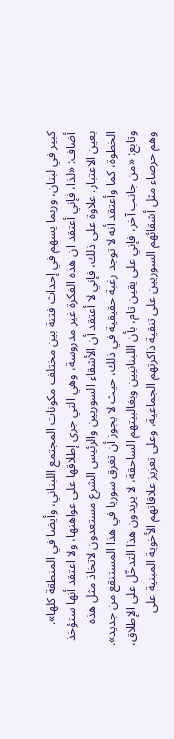كبير في لبنان، وربما يسهم في إحداث فتنة بين مختلف مكونات المجتمع اللبناني، وأيضا في المنطقة كلها».
أضاف: «لذا، فإني أعتقد ان هذه الفكرة غير مدروسة، وهي التي جرى إطلاقها على عواهنها، ولا اعتقد أنها ستؤخذ بعين الاعتبار. علاوة على ذلك، فإني لا أعتقد أن الأشقاء السوريين والرئيس الشرع مستعدون لاتخاذ مثل هذه الخطوة، كما وأعتقد أنه لا توجد رغبة حقيقية في ذلك، حيث لا يجوز أن تغرق سوريا في هذا المستنقع من جديد».
وتابع: «من جانب آخر، فإني على يقين تام، بأن اللبنانيين وبغالبيتهم الساحقة، لا يريدون هذا التدخّل على الإطلاق، وهم حرصاء مثل أشقائهم السوريين على تنقية ذاكرتهم الجماعية، وعلى تعزيز علاقاتهم الأخوية المبنية على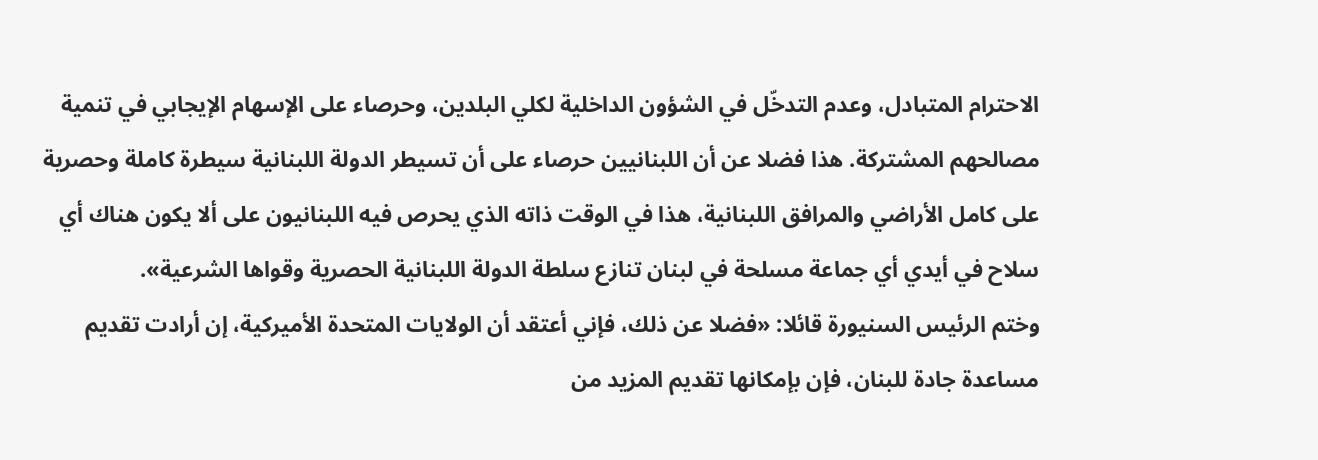الاحترام المتبادل، وعدم التدخّل في الشؤون الداخلية لكلي البلدين، وحرصاء على الإسهام الإيجابي في تنمية مصالحهم المشتركة. هذا فضلا عن أن اللبنانيين حرصاء على أن تسيطر الدولة اللبنانية سيطرة كاملة وحصرية على كامل الأراضي والمرافق اللبنانية، هذا في الوقت ذاته الذي يحرص فيه اللبنانيون على ألا يكون هناك أي سلاح في أيدي أي جماعة مسلحة في لبنان تنازع سلطة الدولة اللبنانية الحصرية وقواها الشرعية».
وختم الرئيس السنيورة قائلا: «فضلا عن ذلك، فإني أعتقد أن الولايات المتحدة الأميركية، إن أرادت تقديم مساعدة جادة للبنان، فإن بإمكانها تقديم المزيد من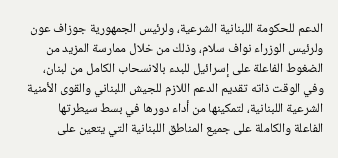الدعم للحكومة اللبنانية الشرعية، ولرئيس الجمهورية جوزاف عون ولرئيس الوزراء نواف سلام، وذلك من خلال ممارسة المزيد من الضغوط الفاعلة على إسرائيل للبدء بالانسحاب الكامل من لبنان، وفي الوقت ذاته تقديم الدعم اللازم للجيش اللبناني والقوى الأمنية الشرعية اللبنانية، لتمكينها من أداء دورها في بسط سيطرتها الفاعلة والكاملة على جميع المناطق اللبنانية التي يتعين على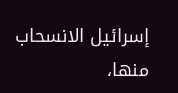إسرائيل الانسحاب منها،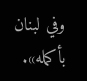وفي لبنان بأكمله».